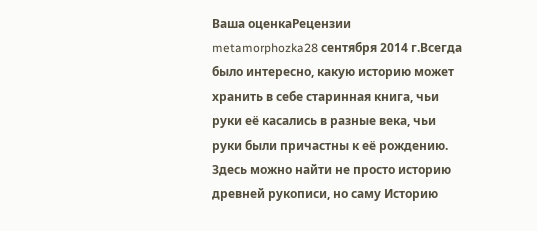Ваша оценкаРецензии
metamorphozka28 сентября 2014 г.Всегда было интересно, какую историю может хранить в себе старинная книга, чьи руки её касались в разные века, чьи руки были причастны к её рождению. Здесь можно найти не просто историю древней рукописи, но саму Историю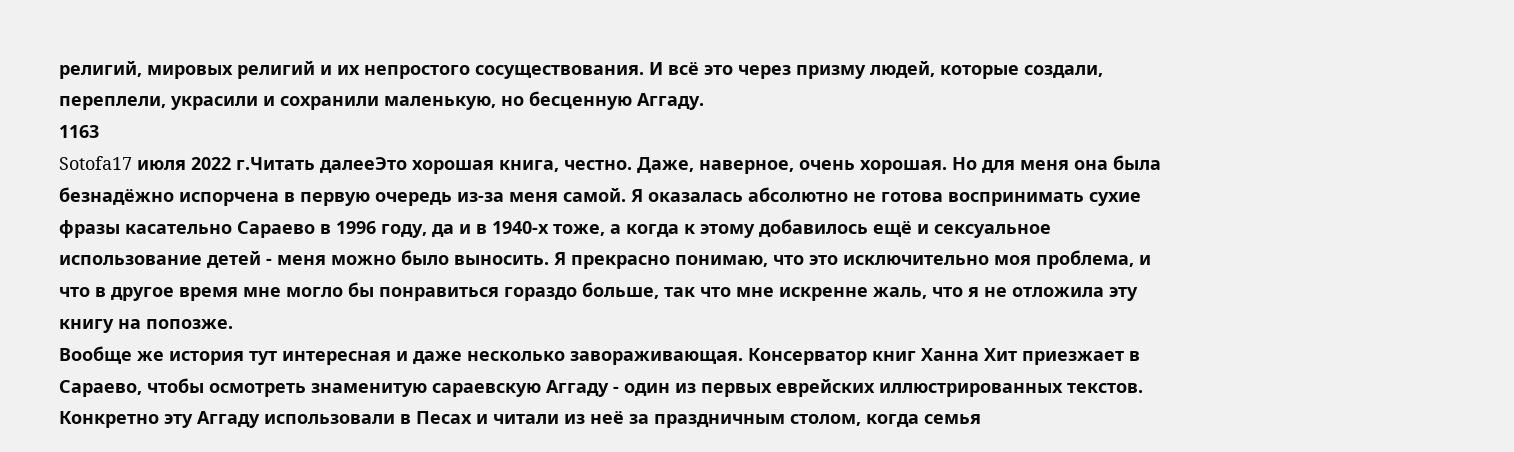религий, мировых религий и их непростого сосуществования. И всё это через призму людей, которые создали, переплели, украсили и сохранили маленькую, но бесценную Аггаду.
1163
Sotofa17 июля 2022 г.Читать далееЭто хорошая книга, честно. Даже, наверное, очень хорошая. Но для меня она была безнадёжно испорчена в первую очередь из-за меня самой. Я оказалась абсолютно не готова воспринимать сухие фразы касательно Сараево в 1996 году, да и в 1940-х тоже, а когда к этому добавилось ещё и сексуальное использование детей - меня можно было выносить. Я прекрасно понимаю, что это исключительно моя проблема, и что в другое время мне могло бы понравиться гораздо больше, так что мне искренне жаль, что я не отложила эту книгу на попозже.
Вообще же история тут интересная и даже несколько завораживающая. Консерватор книг Ханна Хит приезжает в Сараево, чтобы осмотреть знаменитую сараевскую Аггаду - один из первых еврейских иллюстрированных текстов. Конкретно эту Аггаду использовали в Песах и читали из неё за праздничным столом, когда семья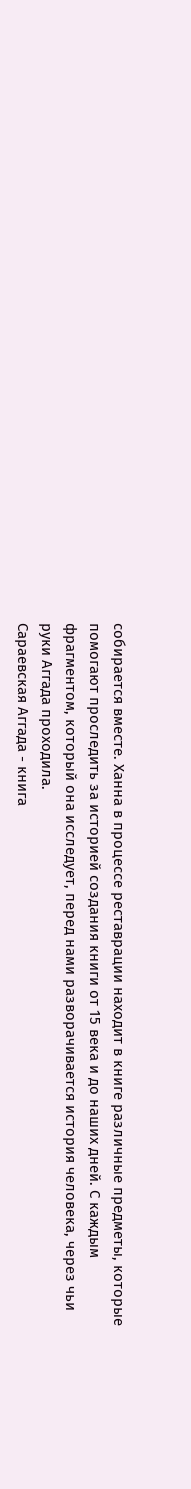собирается вместе. Ханна в процессе реставрации находит в книге различные предметы, которые помогают проследить за историей создания книги от 15 века и до наших дней. С каждым фрагментом, который она исследует, перед нами разворачивается история человека, через чьи руки Аггада проходила.
Сараевская Аггада - книга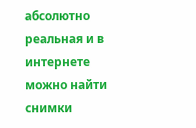абсолютно реальная и в интернете можно найти снимки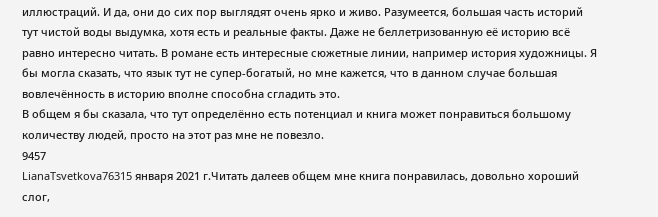иллюстраций. И да, они до сих пор выглядят очень ярко и живо. Разумеется, большая часть историй тут чистой воды выдумка, хотя есть и реальные факты. Даже не беллетризованную её историю всё равно интересно читать. В романе есть интересные сюжетные линии, например история художницы. Я бы могла сказать, что язык тут не супер-богатый, но мне кажется, что в данном случае большая вовлечённость в историю вполне способна сгладить это.
В общем я бы сказала, что тут определённо есть потенциал и книга может понравиться большому количеству людей, просто на этот раз мне не повезло.
9457
LianaTsvetkova76315 января 2021 г.Читать далеев общем мне книга понравилась, довольно хороший слог,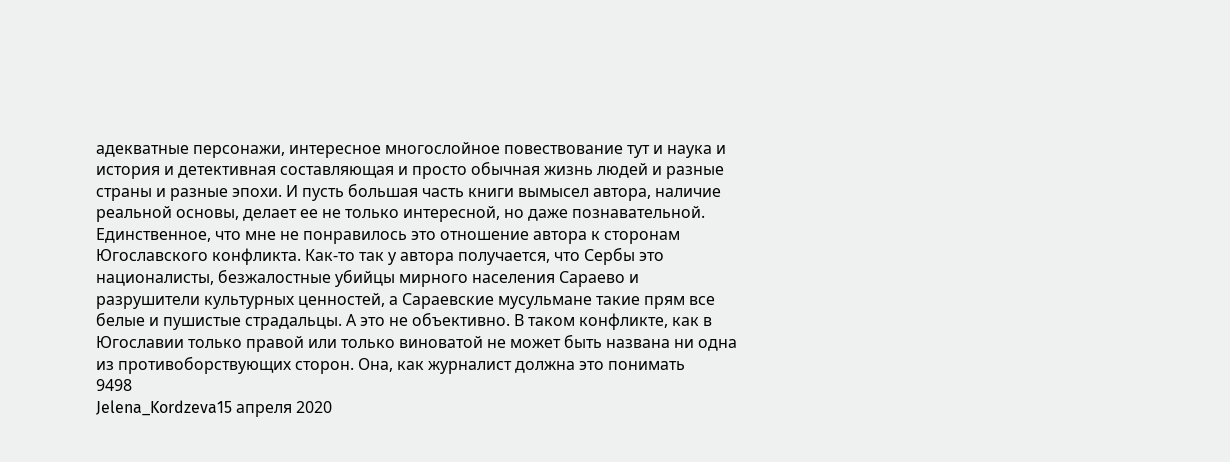адекватные персонажи, интересное многослойное повествование тут и наука и история и детективная составляющая и просто обычная жизнь людей и разные страны и разные эпохи. И пусть большая часть книги вымысел автора, наличие реальной основы, делает ее не только интересной, но даже познавательной. Единственное, что мне не понравилось это отношение автора к сторонам Югославского конфликта. Как-то так у автора получается, что Сербы это националисты, безжалостные убийцы мирного населения Сараево и разрушители культурных ценностей, а Сараевские мусульмане такие прям все белые и пушистые страдальцы. А это не объективно. В таком конфликте, как в Югославии только правой или только виноватой не может быть названа ни одна из противоборствующих сторон. Она, как журналист должна это понимать
9498
Jelena_Kordzeva15 апреля 2020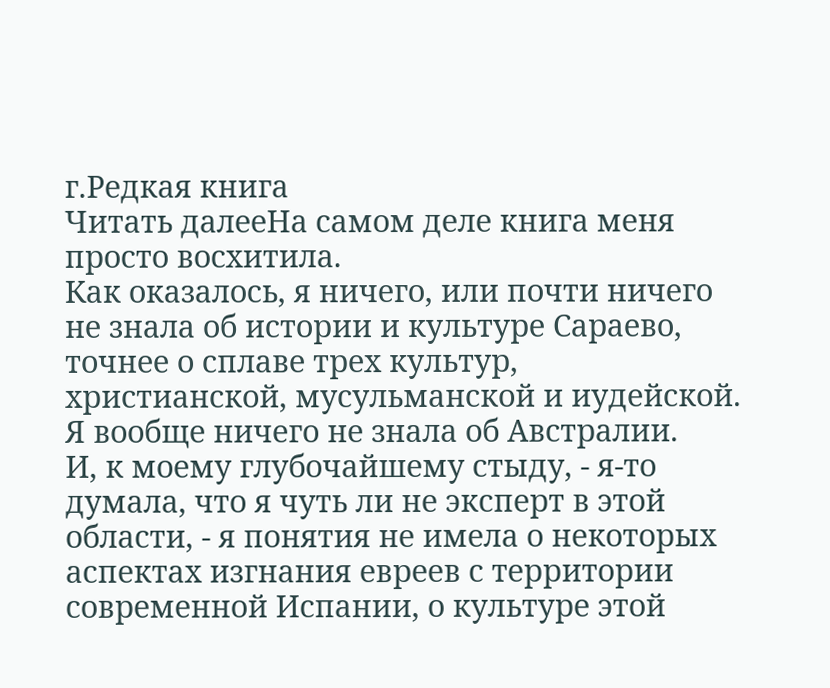г.Редкая книга
Читать далееНа самом деле книга меня просто восхитила.
Как оказалось, я ничего, или почти ничего не знала об истории и культуре Сараево, точнее о сплаве трех культур, христианской, мусульманской и иудейской.
Я вообще ничего не знала об Австралии.
И, к моему глубочайшему стыду, - я-то думала, что я чуть ли не эксперт в этой области, - я понятия не имела о некоторых аспектах изгнания евреев с территории современной Испании, о культуре этой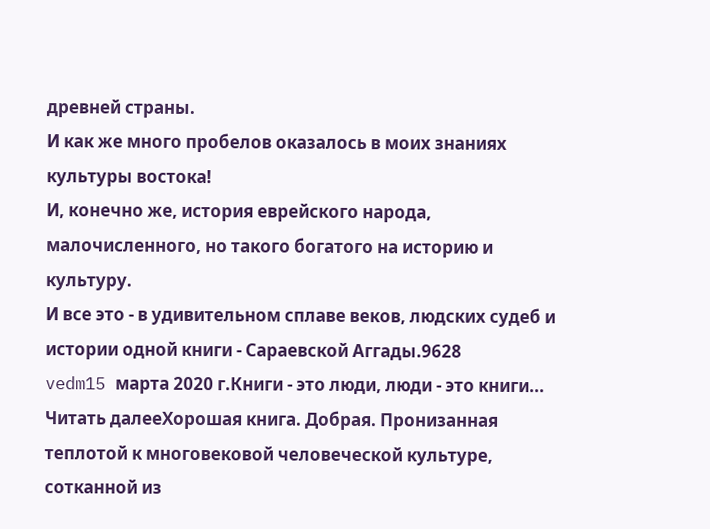древней страны.
И как же много пробелов оказалось в моих знаниях культуры востока!
И, конечно же, история еврейского народа, малочисленного, но такого богатого на историю и культуру.
И все это - в удивительном сплаве веков, людских судеб и истории одной книги - Сараевской Аггады.9628
vedm15 марта 2020 г.Книги - это люди, люди - это книги...
Читать далееХорошая книга. Добрая. Пронизанная теплотой к многовековой человеческой культуре, сотканной из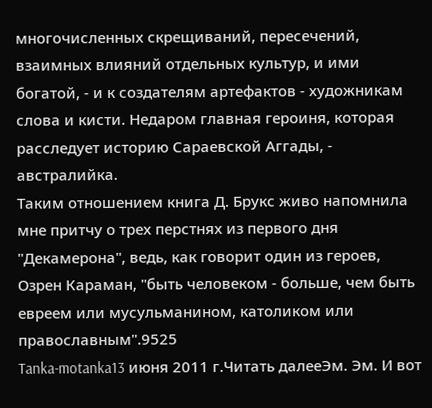многочисленных скрещиваний, пересечений, взаимных влияний отдельных культур, и ими богатой, - и к создателям артефактов - художникам слова и кисти. Недаром главная героиня, которая расследует историю Сараевской Аггады, - австралийка.
Таким отношением книга Д. Брукс живо напомнила мне притчу о трех перстнях из первого дня "Декамерона", ведь, как говорит один из героев, Озрен Караман, "быть человеком - больше, чем быть евреем или мусульманином, католиком или православным".9525
Tanka-motanka13 июня 2011 г.Читать далееЭм. Эм. И вот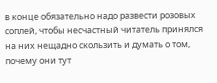в конце обязательно надо развести розовых соплей, чтобы несчастный читатель принялся на них нещадно скользить и думать о том, почему они тут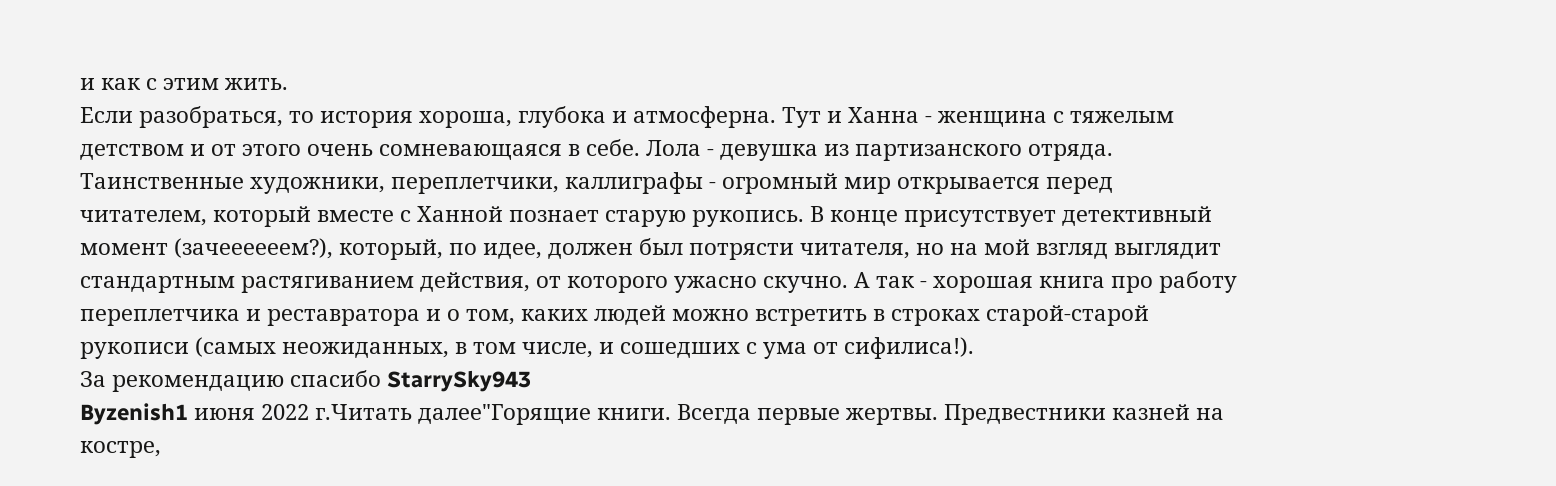и как с этим жить.
Если разобраться, то история хороша, глубока и атмосферна. Тут и Ханна - женщина с тяжелым детством и от этого очень сомневающаяся в себе. Лола - девушка из партизанского отряда. Таинственные художники, переплетчики, каллиграфы - огромный мир открывается перед читателем, который вместе с Ханной познает старую рукопись. В конце присутствует детективный момент (зачеееееем?), который, по идее, должен был потрясти читателя, но на мой взгляд выглядит стандартным растягиванием действия, от которого ужасно скучно. А так - хорошая книга про работу переплетчика и реставратора и о том, каких людей можно встретить в строках старой-старой рукописи (самых неожиданных, в том числе, и сошедших с ума от сифилиса!).
За рекомендацию спасибо StarrySky943
Byzenish1 июня 2022 г.Читать далее"Горящие книги. Всегда первые жертвы. Предвестники казней на костре,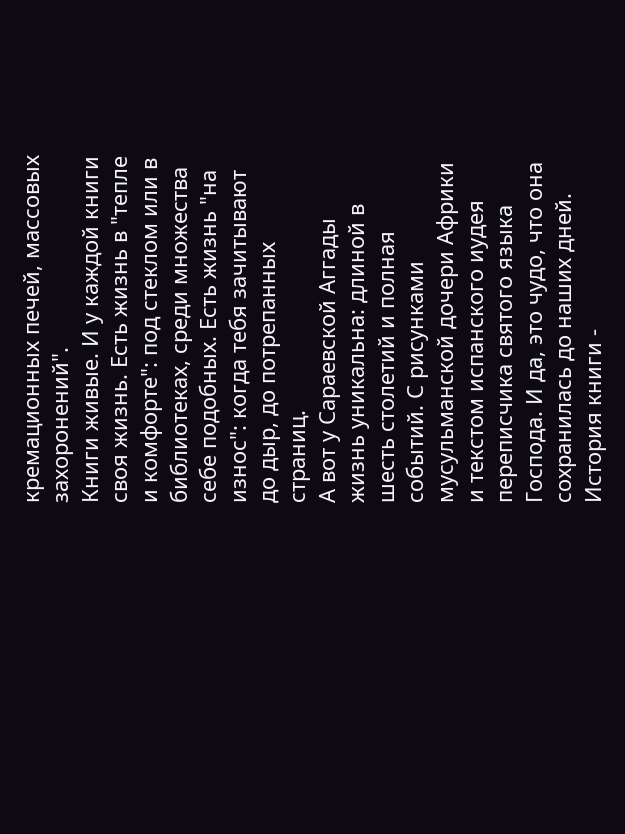кремационных печей, массовых захоронений".
Книги живые. И у каждой книги своя жизнь. Есть жизнь в "тепле и комфорте": под стеклом или в библиотеках, среди множества себе подобных. Есть жизнь "на износ": когда тебя зачитывают до дыр, до потрепанных страниц.
А вот у Сараевской Аггады жизнь уникальна: длиной в шесть столетий и полная событий. С рисунками мусульманской дочери Африки и текстом испанского иудея переписчика святого языка Господа. И да, это чудо, что она сохранилась до наших дней.
История книги -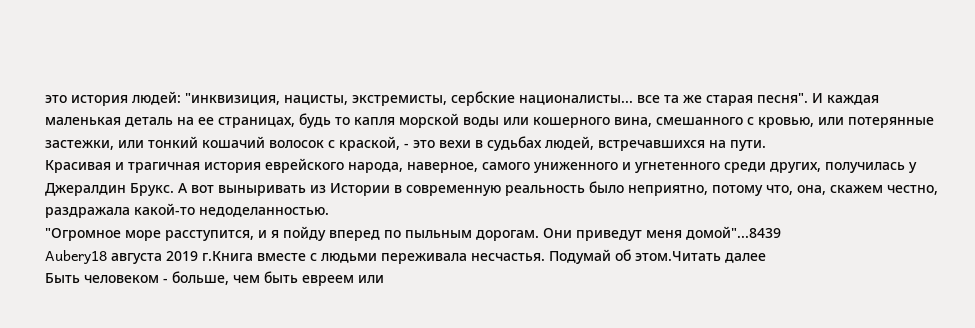это история людей: "инквизиция, нацисты, экстремисты, сербские националисты... все та же старая песня". И каждая маленькая деталь на ее страницах, будь то капля морской воды или кошерного вина, смешанного с кровью, или потерянные застежки, или тонкий кошачий волосок с краской, - это вехи в судьбах людей, встречавшихся на пути.
Красивая и трагичная история еврейского народа, наверное, самого униженного и угнетенного среди других, получилась у Джералдин Брукс. А вот выныривать из Истории в современную реальность было неприятно, потому что, она, скажем честно, раздражала какой-то недоделанностью.
"Огромное море расступится, и я пойду вперед по пыльным дорогам. Они приведут меня домой"...8439
Aubery18 августа 2019 г.Книга вместе с людьми переживала несчастья. Подумай об этом.Читать далее
Быть человеком - больше, чем быть евреем или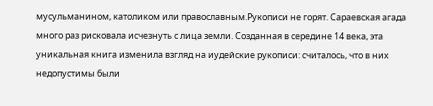мусульманином, католиком или православным.Рукописи не горят. Сараевская агада много раз рисковала исчезнуть с лица земли. Созданная в середине 14 века, эта уникальная книга изменила взгляд на иудейские рукописи: считалось, что в них недопустимы были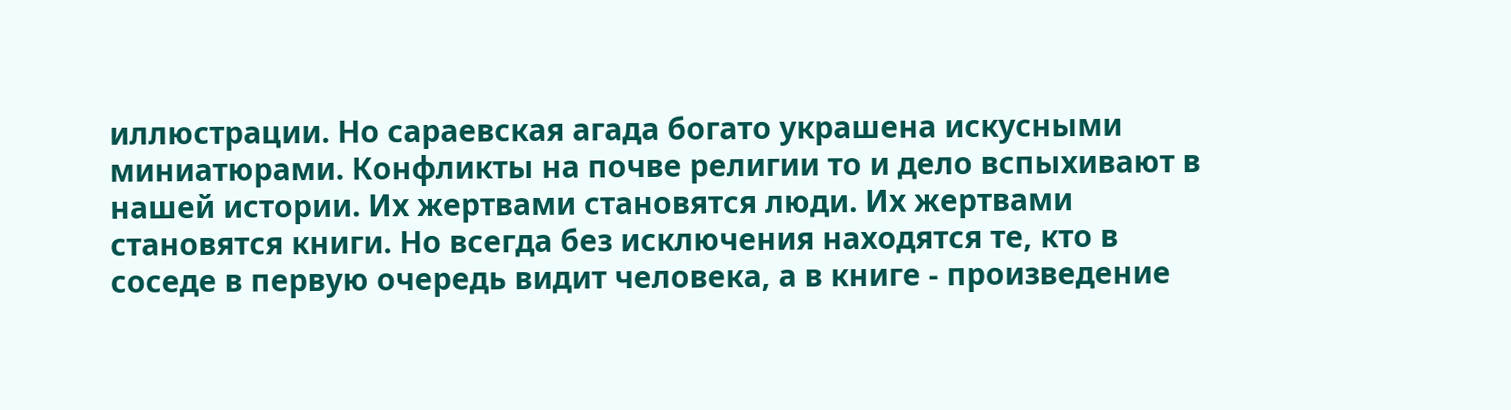иллюстрации. Но сараевская агада богато украшена искусными миниатюрами. Конфликты на почве религии то и дело вспыхивают в нашей истории. Их жертвами становятся люди. Их жертвами становятся книги. Но всегда без исключения находятся те, кто в соседе в первую очередь видит человека, а в книге - произведение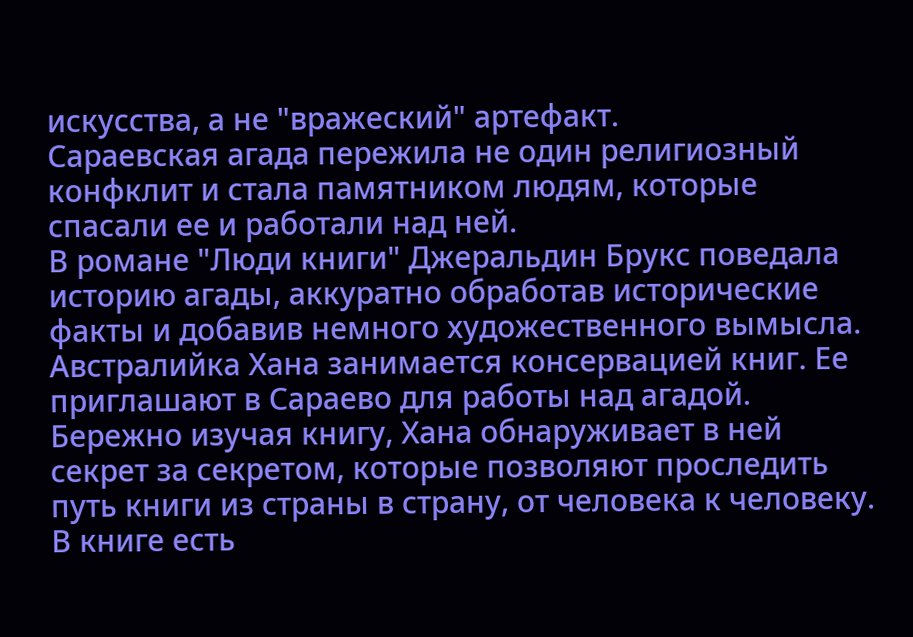искусства, а не "вражеский" артефакт.
Сараевская агада пережила не один религиозный конфклит и стала памятником людям, которые спасали ее и работали над ней.
В романе "Люди книги" Джеральдин Брукс поведала историю агады, аккуратно обработав исторические факты и добавив немного художественного вымысла.
Австралийка Хана занимается консервацией книг. Ее приглашают в Сараево для работы над агадой. Бережно изучая книгу, Хана обнаруживает в ней секрет за секретом, которые позволяют проследить путь книги из страны в страну, от человека к человеку.
В книге есть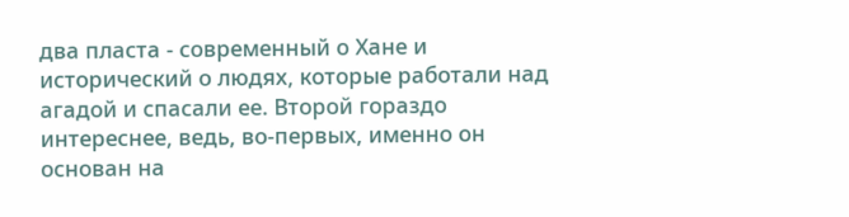два пласта - современный о Хане и исторический о людях, которые работали над агадой и спасали ее. Второй гораздо интереснее, ведь, во-первых, именно он основан на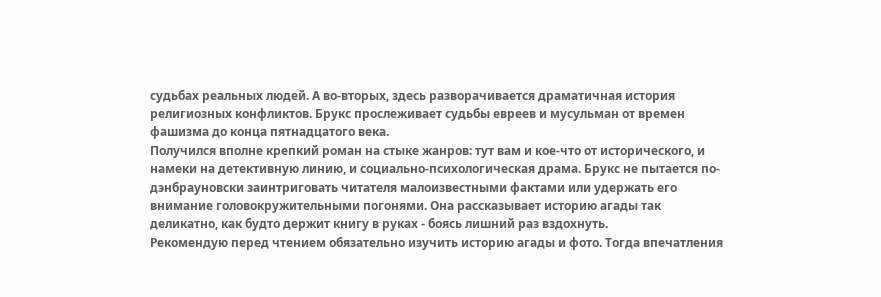судьбах реальных людей. А во-вторых, здесь разворачивается драматичная история религиозных конфликтов. Брукс прослеживает судьбы евреев и мусульман от времен фашизма до конца пятнадцатого века.
Получился вполне крепкий роман на стыке жанров: тут вам и кое-что от исторического, и намеки на детективную линию, и социально-психологическая драма. Брукс не пытается по-дэнбрауновски заинтриговать читателя малоизвестными фактами или удержать его внимание головокружительными погонями. Она рассказывает историю агады так деликатно, как будто держит книгу в руках - боясь лишний раз вздохнуть.
Рекомендую перед чтением обязательно изучить историю агады и фото. Тогда впечатления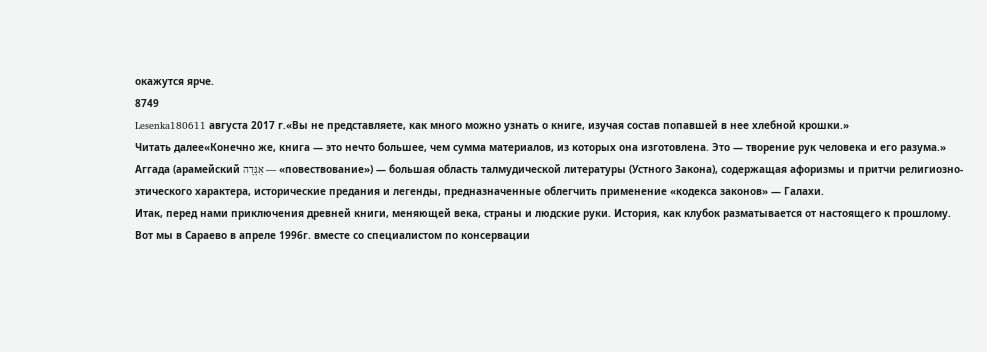окажутся ярче.
8749
Lesenka180611 августа 2017 г.«Вы не представляете, как много можно узнать о книге, изучая состав попавшей в нее хлебной крошки.»
Читать далее«Конечно же, книга — это нечто большее, чем сумма материалов, из которых она изготовлена. Это — творение рук человека и его разума.»
Аггада (арамейский אַגָּדָה — «повествование») — большая область талмудической литературы (Устного Закона), содержащая афоризмы и притчи религиозно-этического характера, исторические предания и легенды, предназначенные облегчить применение «кодекса законов» — Галахи.
Итак, перед нами приключения древней книги, меняющей века, страны и людские руки. История, как клубок разматывается от настоящего к прошлому. Вот мы в Сараево в апреле 1996г. вместе со специалистом по консервации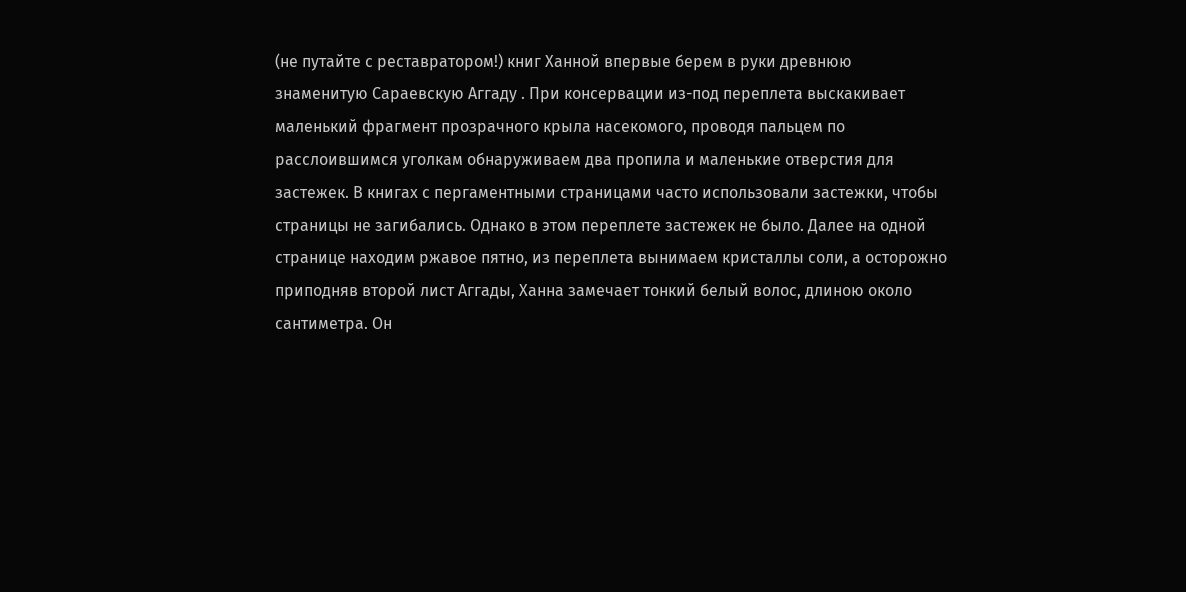(не путайте с реставратором!) книг Ханной впервые берем в руки древнюю знаменитую Сараевскую Аггаду . При консервации из-под переплета выскакивает маленький фрагмент прозрачного крыла насекомого, проводя пальцем по расслоившимся уголкам обнаруживаем два пропила и маленькие отверстия для застежек. В книгах с пергаментными страницами часто использовали застежки, чтобы страницы не загибались. Однако в этом переплете застежек не было. Далее на одной странице находим ржавое пятно, из переплета вынимаем кристаллы соли, а осторожно приподняв второй лист Аггады, Ханна замечает тонкий белый волос, длиною около сантиметра. Он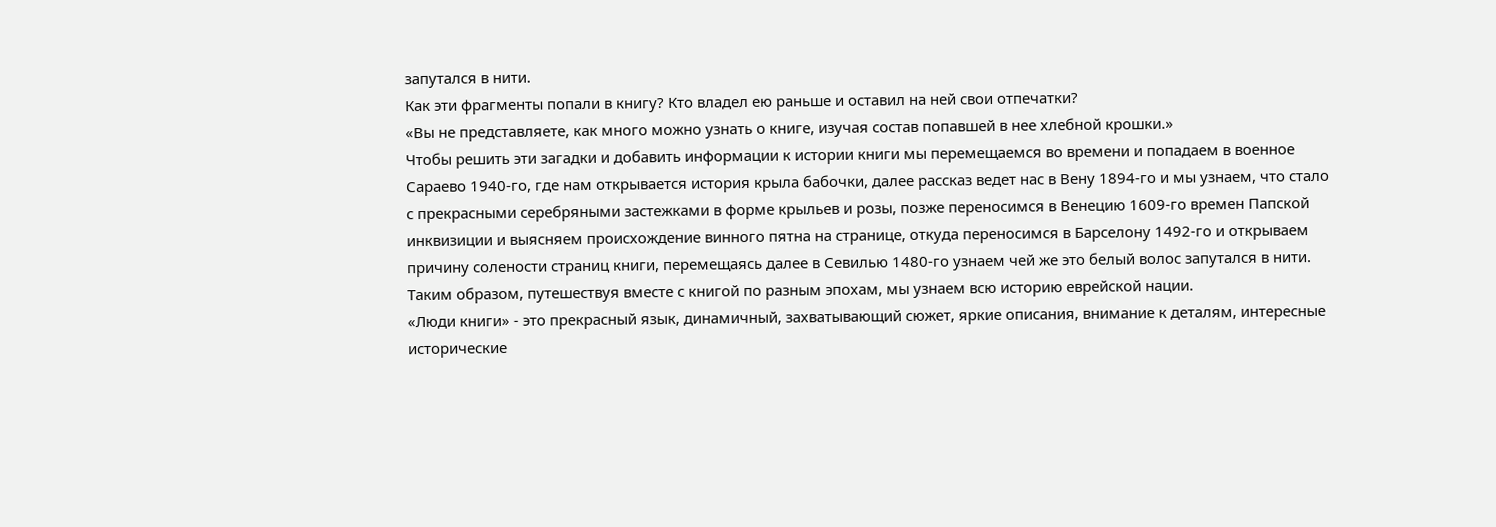запутался в нити.
Как эти фрагменты попали в книгу? Кто владел ею раньше и оставил на ней свои отпечатки?
«Вы не представляете, как много можно узнать о книге, изучая состав попавшей в нее хлебной крошки.»
Чтобы решить эти загадки и добавить информации к истории книги мы перемещаемся во времени и попадаем в военное Сараево 1940-го, где нам открывается история крыла бабочки, далее рассказ ведет нас в Вену 1894-го и мы узнаем, что стало с прекрасными серебряными застежками в форме крыльев и розы, позже переносимся в Венецию 1609-го времен Папской инквизиции и выясняем происхождение винного пятна на странице, откуда переносимся в Барселону 1492-го и открываем причину солености страниц книги, перемещаясь далее в Севилью 1480-го узнаем чей же это белый волос запутался в нити. Таким образом, путешествуя вместе с книгой по разным эпохам, мы узнаем всю историю еврейской нации.
«Люди книги» - это прекрасный язык, динамичный, захватывающий сюжет, яркие описания, внимание к деталям, интересные исторические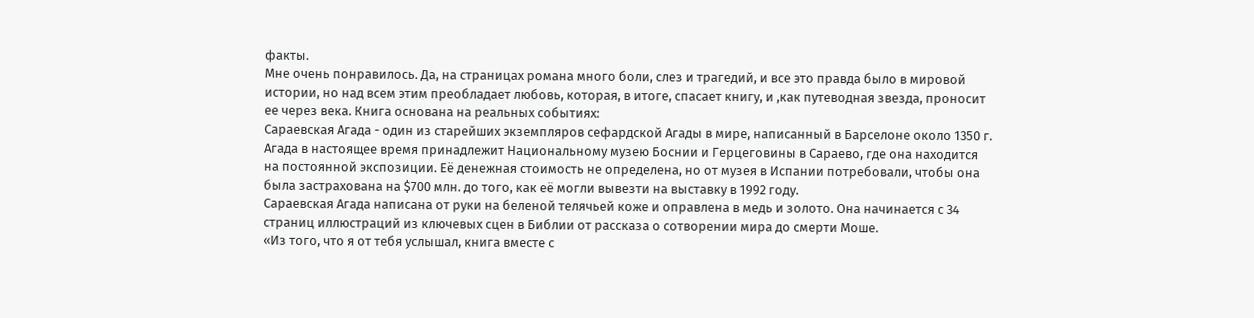факты.
Мне очень понравилось. Да, на страницах романа много боли, слез и трагедий, и все это правда было в мировой истории, но над всем этим преобладает любовь, которая, в итоге, спасает книгу, и ,как путеводная звезда, проносит ее через века. Книга основана на реальных событиях:
Сараевская Агада - один из старейших экземпляров сефардской Агады в мире, написанный в Барселоне около 1350 г. Агада в настоящее время принадлежит Национальному музею Боснии и Герцеговины в Сараево, где она находится на постоянной экспозиции. Её денежная стоимость не определена, но от музея в Испании потребовали, чтобы она была застрахована на $700 млн. до того, как её могли вывезти на выставку в 1992 году.
Сараевская Агада написана от руки на беленой телячьей коже и оправлена в медь и золото. Она начинается с 34 страниц иллюстраций из ключевых сцен в Библии от рассказа о сотворении мира до смерти Моше.
«Из того, что я от тебя услышал, книга вместе с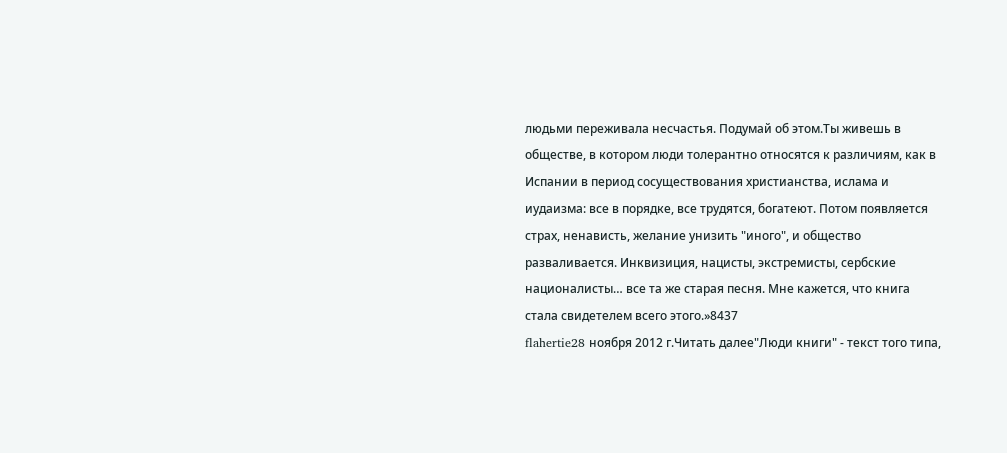людьми переживала несчастья. Подумай об этом.Ты живешь в обществе, в котором люди толерантно относятся к различиям, как в Испании в период сосуществования христианства, ислама и иудаизма: все в порядке, все трудятся, богатеют. Потом появляется страх, ненависть, желание унизить "иного", и общество разваливается. Инквизиция, нацисты, экстремисты, сербские националисты… все та же старая песня. Мне кажется, что книга стала свидетелем всего этого.»8437
flahertie28 ноября 2012 г.Читать далее"Люди книги" - текст того типа,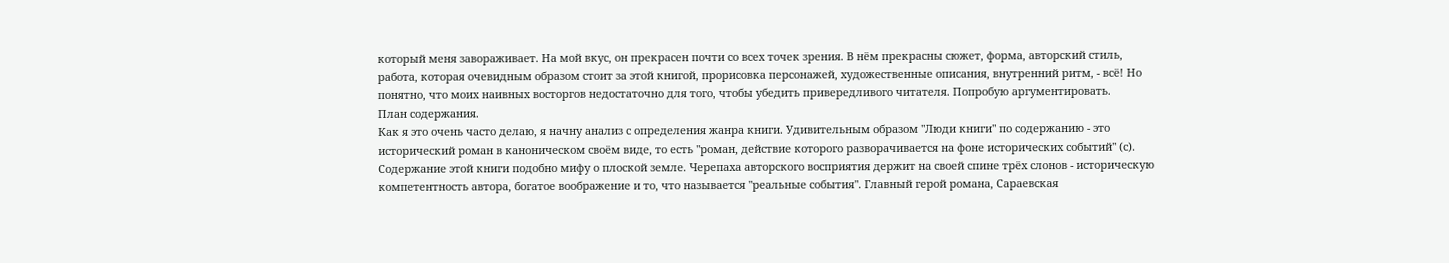который меня завораживает. На мой вкус, он прекрасен почти со всех точек зрения. В нём прекрасны сюжет, форма, авторский стиль, работа, которая очевидным образом стоит за этой книгой, прорисовка персонажей, художественные описания, внутренний ритм, - всё! Но понятно, что моих наивных восторгов недостаточно для того, чтобы убедить привередливого читателя. Попробую аргументировать.
План содержания.
Как я это очень часто делаю, я начну анализ с определения жанра книги. Удивительным образом "Люди книги" по содержанию - это исторический роман в каноническом своём виде, то есть "роман, действие которого разворачивается на фоне исторических событий" (с).
Содержание этой книги подобно мифу о плоской земле. Черепаха авторского восприятия держит на своей спине трёх слонов - историческую компетентность автора, богатое воображение и то, что называется "реальные события". Главный герой романа, Сараевская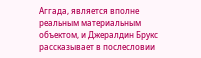Аггада, является вполне реальным материальным объектом, и Джералдин Брукс рассказывает в послесловии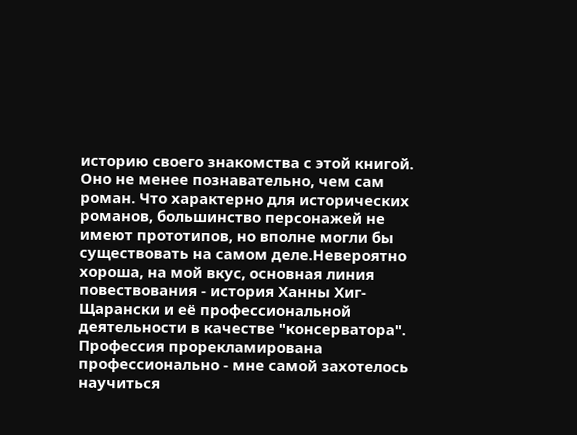историю своего знакомства с этой книгой. Оно не менее познавательно, чем сам роман. Что характерно для исторических романов, большинство персонажей не имеют прототипов, но вполне могли бы существовать на самом деле.Невероятно хороша, на мой вкус, основная линия повествования - история Ханны Хиг-Щарански и её профессиональной деятельности в качестве "консерватора". Профессия прорекламирована профессионально - мне самой захотелось научиться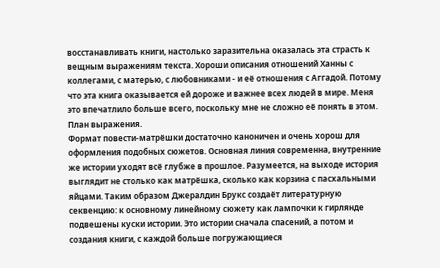восстанавливать книги, настолько заразительна оказалась эта страсть к вещным выражениям текста. Хороши описания отношений Ханны с коллегами, с матерью, с любовниками - и её отношения с Аггадой. Потому что эта книга оказывается ей дороже и важнее всех людей в мире. Меня это впечатлило больше всего, поскольку мне не сложно её понять в этом.
План выражения.
Формат повести-матрёшки достаточно каноничен и очень хорош для оформления подобных сюжетов. Основная линия современна, внутренние же истории уходят всё глубже в прошлое. Разумеется, на выходе история выглядит не столько как матрёшка, сколько как корзина с пасхальными яйцами. Таким образом Джералдин Брукс создаёт литературную секвенцию: к основному линейному сюжету как лампочки к гирлянде подвешены куски истории. Это истории сначала спасений, а потом и создания книги, с каждой больше погружающиеся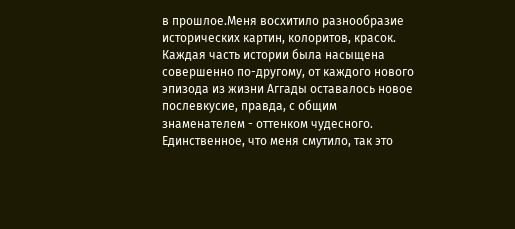в прошлое.Меня восхитило разнообразие исторических картин, колоритов, красок. Каждая часть истории была насыщена совершенно по-другому, от каждого нового эпизода из жизни Аггады оставалось новое послевкусие, правда, с общим знаменателем - оттенком чудесного.
Единственное, что меня смутило, так это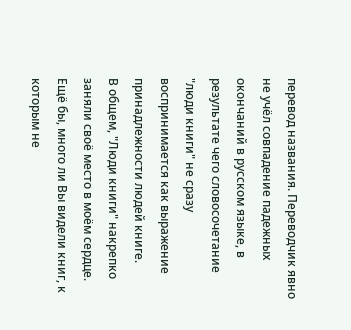перевод названия. Переводчик явно не учёл совпадение падежных окончаний в русском языке, в результате чего словосочетание "люди книги" не сразу воспринимается как выражение принадлежности людей книге.
В общем, "Люди книги" накрепко заняли своё место в моём сердце. Ещё бы, много ли Вы видели книг, к которым не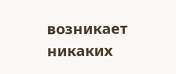возникает никаких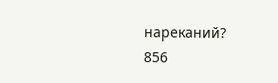нареканий?
856